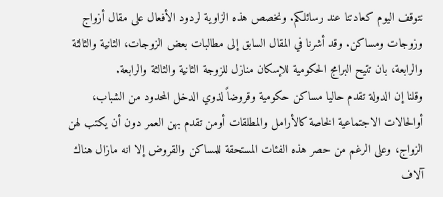نتوقف اليوم كعادتنا عند رسائلكم. ونخصص هذه الزاوية لردود الأفعال على مقال أزواج وزوجات ومساكن. وقد أشرنا في المقال السابق إلى مطالبات بعض الزوجات، الثانية والثالثة والرابعة، بان تتيح البرامج الحكومية للإسكان منازل للزوجة الثانية والثالثة والرابعة.
وقلنا إن الدولة تقدم حاليا مساكن حكومية وقروضاً لذوي الدخل المحدود من الشباب، أوالحالات الاجتماعية الخاصة كالأرامل والمطلقات أومن تقدم بهن العمر دون أن يكتب لهن الزواج، وعلى الرغم من حصر هذه الفئات المستحقة للمساكن والقروض إلا انه مازال هناك آلاف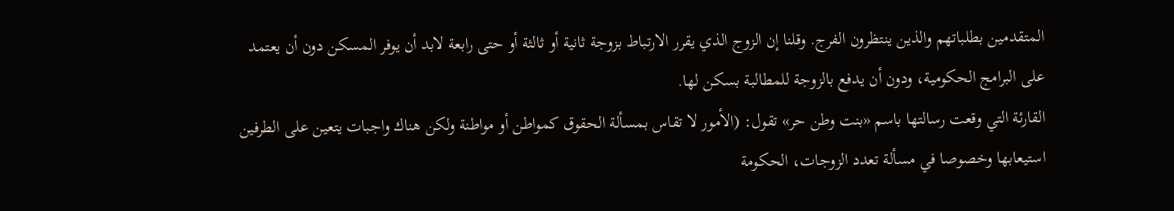المتقدمين بطلباتهم والذين ينتظرون الفرج. وقلنا إن الزوج الذي يقرر الارتباط بزوجة ثانية أو ثالثة أو حتى رابعة لابد أن يوفر المسكن دون أن يعتمد على البرامج الحكومية، ودون أن يدفع بالزوجة للمطالبة بسكن لها.
القارئة التي وقعت رسالتها باسم «بنت وطن حر» تقول: (الأمور لا تقاس بمسألة الحقوق كمواطن أو مواطنة ولكن هناك واجبات يتعين على الطرفين استيعابها وخصوصا في مسألة تعدد الزوجات، الحكومة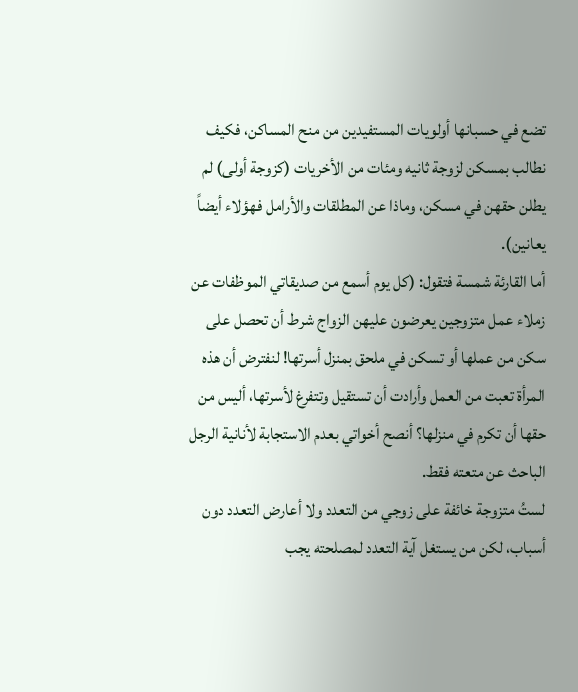تضع في حسبانها أولويات المستفيدين من منح المساكن، فكيف نطالب بمسكن لزوجة ثانيه ومئات من الأخريات (كزوجة أولى) لم يطلن حقهن في مسكن، وماذا عن المطلقات والأرامل فهؤلاء أيضاً يعانين).
أما القارئة شمسة فتقول: (كل يوم أسمع من صديقاتي الموظفات عن زملاء عمل متزوجين يعرضون عليهن الزواج شرط أن تحصل على سكن من عملها أو تسكن في ملحق بمنزل أسرتها! لنفترض أن هذه المرأة تعبت من العمل وأرادت أن تستقيل وتتفرغ لأسرتها، أليس من حقها أن تكرم في منزلها؟ أنصح أخواتي بعدم الاستجابة لأنانية الرجل الباحث عن متعته فقط.
لستُ متزوجة خائفة على زوجي من التعدد ولا أعارض التعدد دون أسباب، لكن من يستغل آية التعدد لمصلحته يجب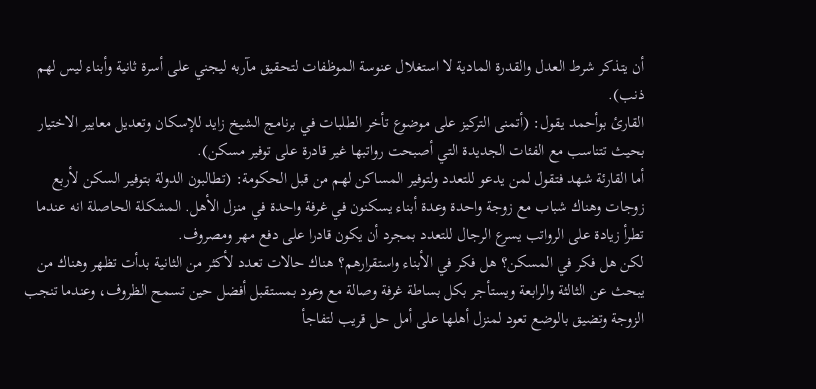أن يتذكر شرط العدل والقدرة المادية لا استغلال عنوسة الموظفات لتحقيق مآربه ليجني على أسرة ثانية وأبناء ليس لهم ذنب).
القارئ بوأحمد يقول: (أتمنى التركيز على موضوع تأخر الطلبات في برنامج الشيخ زايد للإسكان وتعديل معايير الاختيار بحيث تتناسب مع الفئات الجديدة التي أصبحت رواتبها غير قادرة على توفير مسكن).
أما القارئة شهد فتقول لمن يدعو للتعدد ولتوفير المساكن لهم من قبل الحكومة: (تطالبون الدولة بتوفير السكن لأربع زوجات وهناك شباب مع زوجة واحدة وعدة أبناء يسكنون في غرفة واحدة في منزل الأهل. المشكلة الحاصلة انه عندما تطرأ زيادة على الرواتب يسرع الرجال للتعدد بمجرد أن يكون قادرا على دفع مهر ومصروف.
لكن هل فكر في المسكن؟ هل فكر في الأبناء واستقرارهم؟ هناك حالات تعدد لأكثر من الثانية بدأت تظهر وهناك من يبحث عن الثالثة والرابعة ويستأجر بكل بساطة غرفة وصالة مع وعود بمستقبل أفضل حين تسمح الظروف، وعندما تنجب الزوجة وتضيق بالوضع تعود لمنزل أهلها على أمل حل قريب لتفاجأ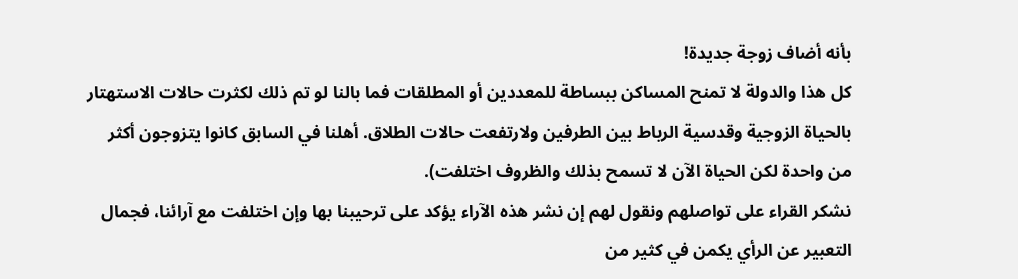بأنه أضاف زوجة جديدة!
كل هذا والدولة لا تمنح المساكن ببساطة للمعددين أو المطلقات فما بالنا لو تم ذلك لكثرت حالات الاستهتار بالحياة الزوجية وقدسية الرباط بين الطرفين ولارتفعت حالات الطلاق. أهلنا في السابق كانوا يتزوجون أكثر من واحدة لكن الحياة الآن لا تسمح بذلك والظروف اختلفت).
نشكر القراء على تواصلهم ونقول لهم إن نشر هذه الآراء يؤكد على ترحيبنا بها وإن اختلفت مع آرائنا، فجمال التعبير عن الرأي يكمن في كثير من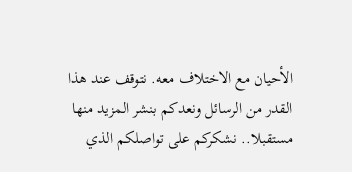الأحيان مع الاختلاف معه. نتوقف عند هذا القدر من الرسائل ونعدكم بنشر المزيد منها مستقبلا.. نشكركم على تواصلكم الذي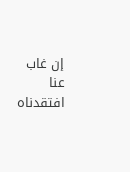إن غاب عنا افتقدناه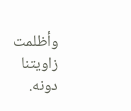وأظلمت زاويتنا دونه.